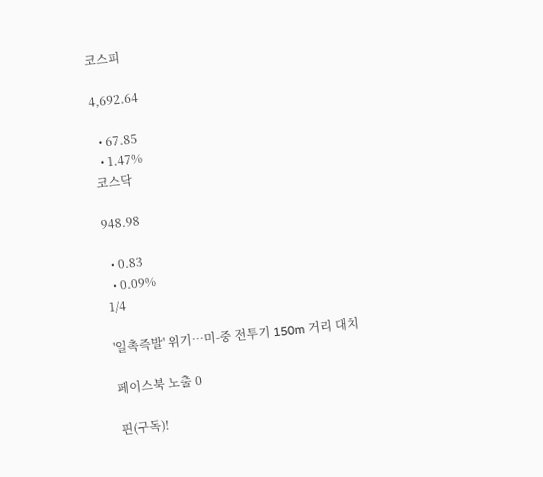코스피

4,692.64

  • 67.85
  • 1.47%
코스닥

948.98

  • 0.83
  • 0.09%
1/4

'일촉즉발' 위기…미-중 전투기 150m 거리 대치

페이스북 노출 0

핀(구독)!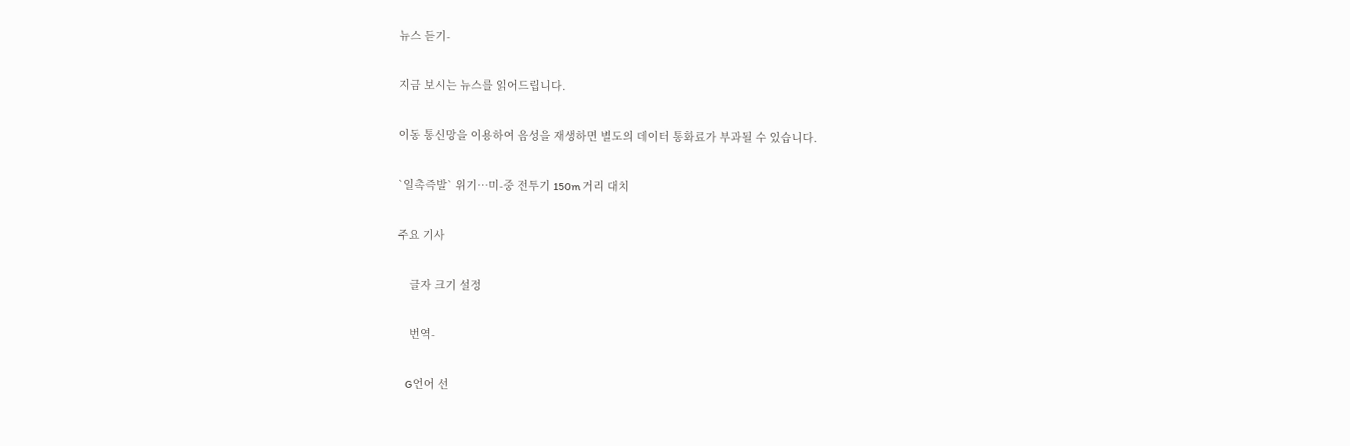뉴스 듣기-

지금 보시는 뉴스를 읽어드립니다.

이동 통신망을 이용하여 음성을 재생하면 별도의 데이터 통화료가 부과될 수 있습니다.

`일촉즉발` 위기…미-중 전투기 150m 거리 대치

주요 기사

    글자 크기 설정

    번역-

    G언어 선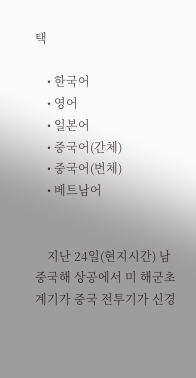택

    • 한국어
    • 영어
    • 일본어
    • 중국어(간체)
    • 중국어(번체)
    • 베트남어


    지난 24일(현지시간) 남중국해 상공에서 미 해군초계기가 중국 전투기가 신경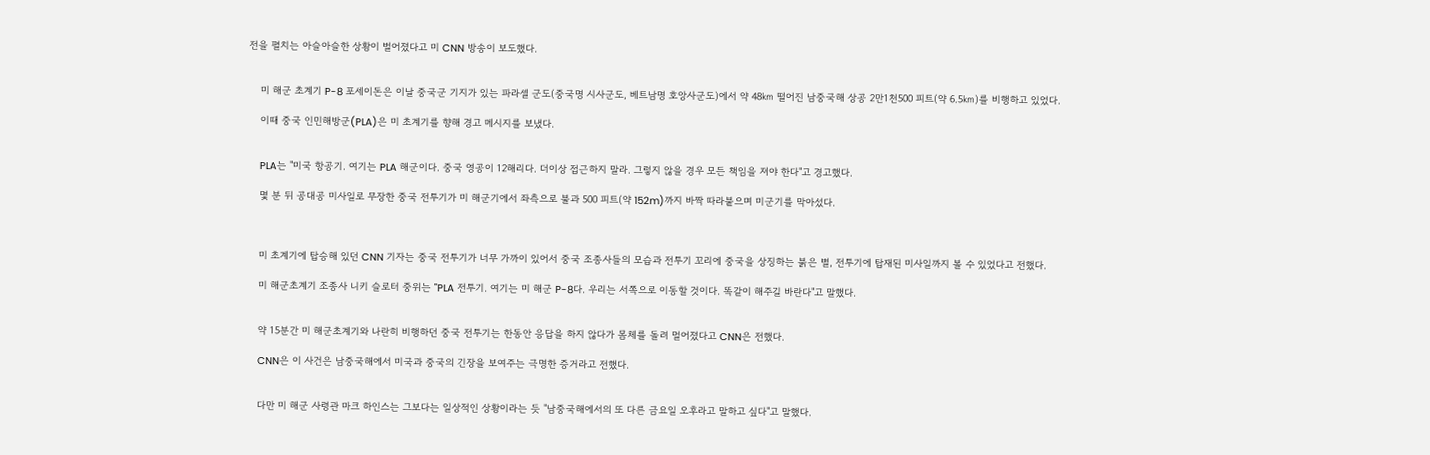전을 펼치는 아슬아슬한 상황이 벌어졌다고 미 CNN 방송이 보도했다.


    미 해군 초계기 P-8 포세이돈은 이날 중국군 기지가 있는 파라셀 군도(중국명 시사군도, 베트남명 호앙사군도)에서 약 48㎞ 떨어진 남중국해 상공 2만1천500 피트(약 6.5㎞)를 비행하고 있었다.

    이때 중국 인민해방군(PLA)은 미 초계기를 향해 경고 메시지를 보냈다.


    PLA는 "미국 항공기. 여기는 PLA 해군이다. 중국 영공이 12해리다. 더이상 접근하지 말라. 그렇지 않을 경우 모든 책임을 져야 한다"고 경고했다.

    몇 분 뒤 공대공 미사일로 무장한 중국 전투기가 미 해군기에서 좌측으로 불과 500 피트(약 152m)까지 바짝 따라붙으며 미군기를 막아섰다.



    미 초계기에 탑승해 있던 CNN 기자는 중국 전투기가 너무 가까이 있어서 중국 조종사들의 모습과 전투기 꼬리에 중국을 상징하는 붉은 별, 전투기에 탑재된 미사일까지 볼 수 있었다고 전했다.

    미 해군초계기 조종사 니키 슬로터 중위는 "PLA 전투기. 여기는 미 해군 P-8다. 우리는 서쪽으로 이동할 것이다. 똑같이 해주길 바란다"고 말했다.


    약 15분간 미 해군초계기와 나란히 비행하던 중국 전투기는 한동안 응답을 하지 않다가 몸체를 돌려 멀어졌다고 CNN은 전했다.

    CNN은 이 사건은 남중국해에서 미국과 중국의 긴장을 보여주는 극명한 증거라고 전했다.


    다만 미 해군 사령관 마크 하인스는 그보다는 일상적인 상황이라는 듯 "남중국해에서의 또 다른 금요일 오후라고 말하고 싶다"고 말했다.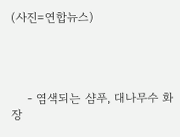(사진=연합뉴스)




    - 염색되는 샴푸, 대나무수 화장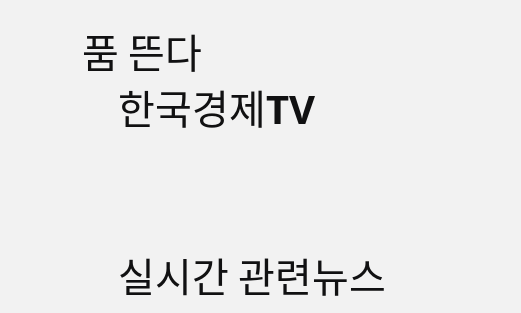품 뜬다
    한국경제TV


    실시간 관련뉴스